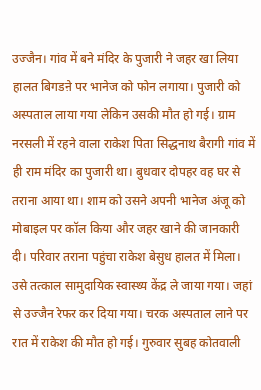उज्जैन। गांव में बने मंदिर के पुजारी ने जहर खा लिया हालत बिगडऩे पर भानेज को फोन लगाया। पुजारी को अस्पताल लाया गया लेकिन उसकी मौत हो गई। ग्राम नरसली में रहने वाला राकेश पिता सिद्धनाथ बैरागी गांव में ही राम मंदिर का पुजारी था। बुधवार दोपहर वह घर से तराना आया था। शाम को उसने अपनी भानेज अंजू को मोबाइल पर कॉल किया और जहर खाने की जानकारी दी। परिवार तराना पहुंचा राकेश बेसुध हालत में मिला। उसे तत्काल सामुदायिक स्वास्थ्य केंद्र ले जाया गया। जहां से उज्जैन रेफर कर दिया गया। चरक अस्पताल लाने पर रात में राकेश की मौत हो गई। गुरुवार सुबह कोतवाली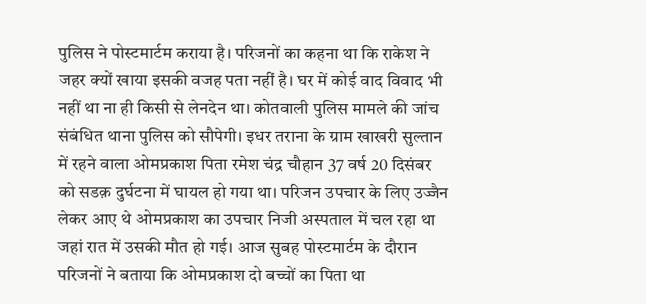पुलिस ने पोस्टमार्टम कराया है। परिजनों का कहना था कि राकेश ने जहर क्यों खाया इसकी वजह पता नहीं है। घर में कोई वाद विवाद भी नहीं था ना ही किसी से लेनदेन था। कोतवाली पुलिस मामले की जांच संबंधित थाना पुलिस को सौपेगी। इधर तराना के ग्राम खाखरी सुल्तान में रहने वाला ओमप्रकाश पिता रमेश चंद्र चौहान 37 वर्ष 20 दिसंबर को सडक़ दुर्घटना में घायल हो गया था। परिजन उपचार के लिए उज्जैन लेकर आए थे ओमप्रकाश का उपचार निजी अस्पताल में चल रहा था जहां रात में उसकी मौत हो गई। आज सुबह पोस्टमार्टम के दौरान परिजनों ने बताया कि ओमप्रकाश दो बच्चों का पिता था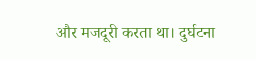और मजदूरी करता था। दुर्घटना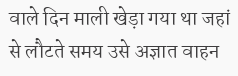वाले दिन माली खेड़ा गया था जहां से लौटते समय उसे अज्ञात वाहन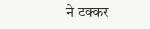ने टक्कर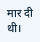मार दी थी।